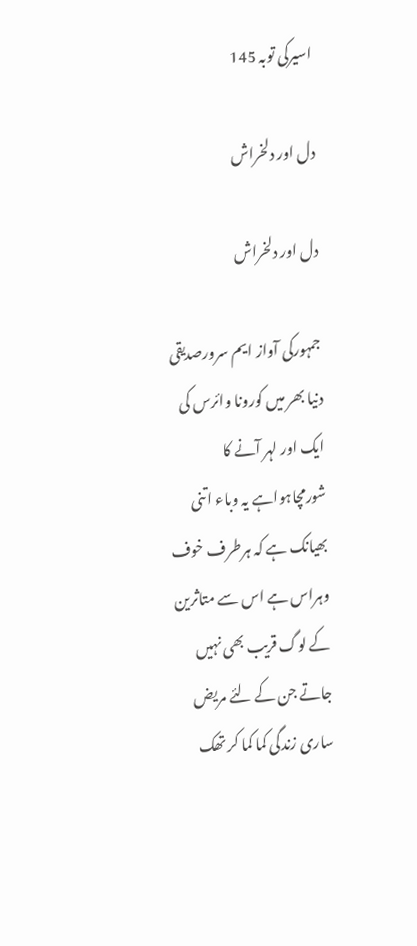اسیرکی توبہ 145

دل اور دلخراش

دل اور دلخراش

جمہورکی آواز ایم سرورصدیقی
دنیا بھر میں کورونا وائرس کی ایک اور لہر آنے کا شورمچاہواہے یہ وباء اتنی بھیانک ہے کہ ہرطرف خوف وہراس ہے اس سے متاثرین کے لوگ قریب بھی نہیں جاتے جن کے لئے مریض ساری زندگی کما کما کر تھک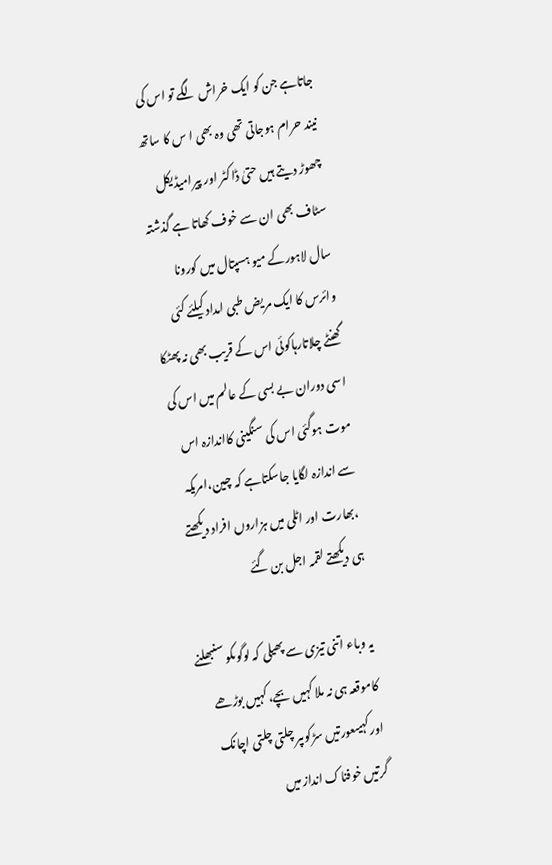جاتاہے جن کو ایک خراش لگے تو اس کی نیند حرام ہوجاتی تھی وہ بھی ا س کا ساتھ چھوڑ دیتے ہیں حتیٰ ڈاکٹر اور پیرامیڈیکل سٹاف بھی ان سے خوف کھاتا ہے گذشتہ سال لاہورکے میو ہسپتال میں کورونا وائرس کا ایک مریض طبی امداد کیلئے کئی گھنٹے چلاتارہاکوئی اس کے قریب بھی نہ پھٹکا اسی دوران بے بسی کے عالم میں اس کی موت ہوگئی اس کی سنگینی کااندازہ اس سے اندازہ لگایا جاسکتاہے کہ چین،امریکہ ،بھارت اور اٹلی میں ہزاروں افراد دیکھتے ہی دیکھتے لقمہ اجل بن گئے

یہ وباء اتنی تیزی سے پھیلی کہ لوگوںکو سنبھلنے کاموقعہ ہی نہ ملا کہیں بچے، کہیں بوڑھے اورکہیںعورتیں سڑکوںپر چلتی چلتی اچانک گرتیں خوفناک انداز میں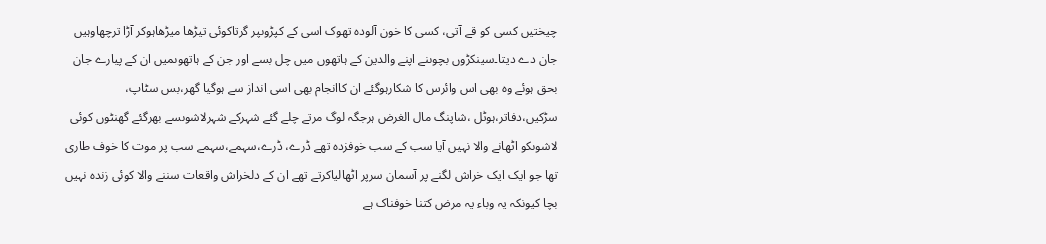چیختیں کسی کو قے آتی، کسی کا خون آلودہ تھوک اسی کے کپڑوںپر گرتاکوئی تیڑھا میڑھاہوکر آڑا ترچھاوہیں جان دے دیتا۔سینکڑوں بچوںنے اپنے والدین کے ہاتھوں میں چل بسے اور جن کے ہاتھوںمیں ان کے پیارے جان بحق ہوئے وہ بھی اس وائرس کا شکارہوگئے ان کاانجام بھی اسی انداز سے ہوگیا گھر،بس سٹاپ، سڑکیں،دفاتر،ہوٹل ،شاپنگ مال الغرض ہرجگہ لوگ مرتے چلے گئے شہرکے شہرلاشوںسے بھرگئے گھنٹوں کوئی لاشوںکو اٹھانے والا نہیں آیا سب کے سب خوفزدہ تھے ڈرے، ڈرے،سہمے،سہمے سب پر موت کا خوف طاری تھا جو ایک ایک خراش لگنے پر آسمان سرپر اٹھالیاکرتے تھے ان کے دلخراش واقعات سننے والا کوئی زندہ نہیں بچا کیونکہ یہ وباء یہ مرض کتنا خوفناک ہے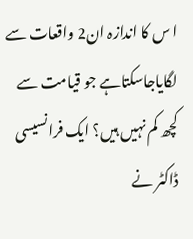ا س کا اندازہ ان2 واقعات سے لگایاجاسکتاہے جو قیامت سے کچھ کم نہیں ہیں؟ ایک فرانسیسی ڈاکٹر نے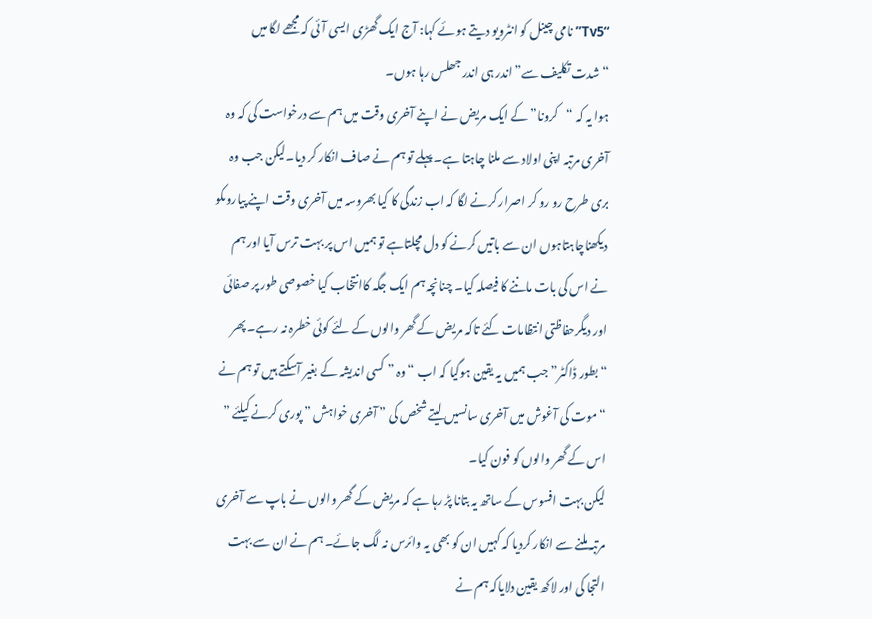“Tv5” نامی چینل کو انٹرویو دیتے ہوئے کہا: آج ایک گھڑی ایسی آئی کہ مجھے لگا میں “شدت تکلیف سے” اندر ہی اندر جھلس رہا ہوں۔
ہوا یہ کہ “کرونا” کے ایک مریض نے اپنے آخری وقت میں ہم سے درخواست کی کہ وہ آخری مرتبہ اپنی اولاد سے ملنا چاہتا ہے۔ پہلے تو ہم نے صاف انکار کر دیا۔لیکن جب وہ بری طرح رو رو کر اصرار کرنے لگا کہ اب زندگی کا کیا بھروسہ میں آخری وقت اپنے پیاروںکو دیکھناچاہتاہوں ان سے باتیں کرنے کو دل مچلتاہے تو ہمیں اس پر بہت ترس آیا اور ہم نے اس کی بات ماننے کا فیصلہ کیا۔ چنانچہ ہم ایک جگہ کاانتخاب کیا خصوصی طور پر صفائی اور دیگرحفاظتی انتظامات کئے تاکہ مریض کے گھر والوں کے لئے کوئی خطرہ نہ رہے۔ پھر “بطور ڈاکٹر” جب ہمیں یہ یقین ہوگیا کہ اب “وہ ” کسی اندیشہ کے بغیر آسکتے ہیں تو ہم نے “موت کی آغوش میں آخری سانسیں لیتے شخص کی ” آخری خواہش ” پوری کرنے کیلئے ” اس کے گھر والوں کو فون کیا۔
لیکن بہت افسوس کے ساتھ یہ بتانا پڑ رہا ہے کہ مریض کے گھر والوں نے باپ سے آخری مرتبہ ملنے سے انکار کردیا کہ کہیں ان کو بھی یہ وائرس نہ لگ جائے۔ ہم نے ان سے بہت التجا کی اور لاکھ یقین دلایاکہ ہم نے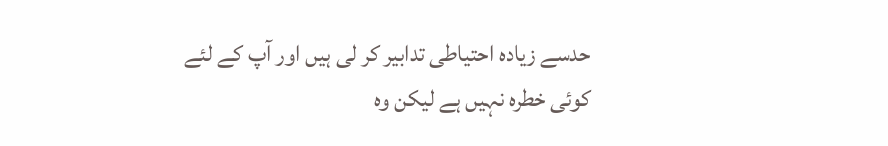حدسے زیادہ احتیاطی تدابیر کر لی ہیں اور آپ کے لئے کوئی خطرہ نہیں ہے لیکن وہ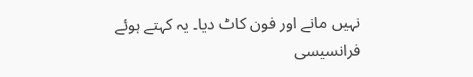نہیں مانے اور فون کاٹ دیا۔ یہ کہتے ہوئے فرانسیسی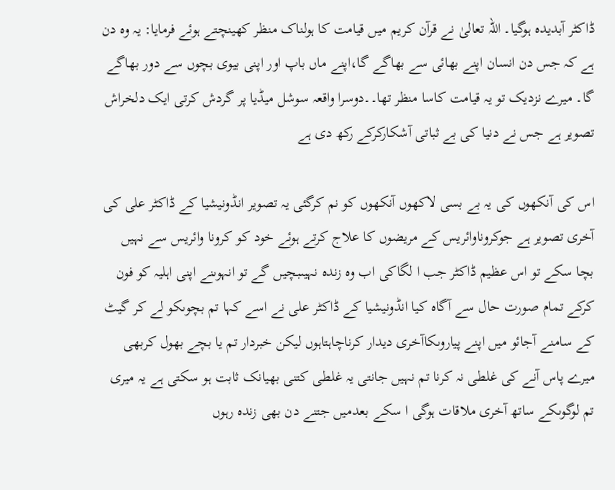ڈاکٹر آبدیدہ ہوگیا۔ اللہ تعالیٰ نے قرآن کریم میں قیامت کا ہولناک منظر کھینچتے ہوئے فرمایا: یہ وہ دن ہے کہ جس دن انسان اپنے بھائی سے بھاگے گا،اپنے ماں باپ اور اپنی بیوی بچوں سے دور بھاگے گا۔ میرے نزدیک تو یہ قیامت کاسا منظر تھا۔۔دوسرا واقعہ سوشل میڈیا پر گردش کرتی ایک دلخراش تصویر ہے جس نے دنیا کی بے ثباتی آشکارکرکے رکھ دی ہے

اس کی آنکھوں کی یہ بے بسی لاکھوں آنکھوں کو نم کرگئی یہ تصویر انڈونیشیا کے ڈاکٹر علی کی آخری تصویر ہے جوکروناوائریس کے مریضوں کا علاج کرتے ہوئے خود کو کرونا وائریس سے نہیں بچا سکے تو اس عظیم ڈاکٹر جب ا لگاکی اب وہ زندہ نہیںبچیں گے تو انہوںنے اپنی اہلیہ کو فون کرکے تمام صورت حال سے آگاہ کیا انڈونیشیا کے ڈاکٹر علی نے اسے کہا تم بچوںکو لے کر گیٹ کے سامنے آجائو میں اپنے پیاروںکاآخری دیدار کرناچاہتاہوں لیکن خبردار تم یا بچے بھول کربھی میرے پاس آنے کی غلطی نہ کرنا تم نہیں جانتی یہ غلطی کتنی بھیانک ثابت ہو سکتی ہے یہ میری تم لوگوںکے ساتھ آخری ملاقات ہوگی ا سکے بعدمیں جتنے دن بھی زندہ رہوں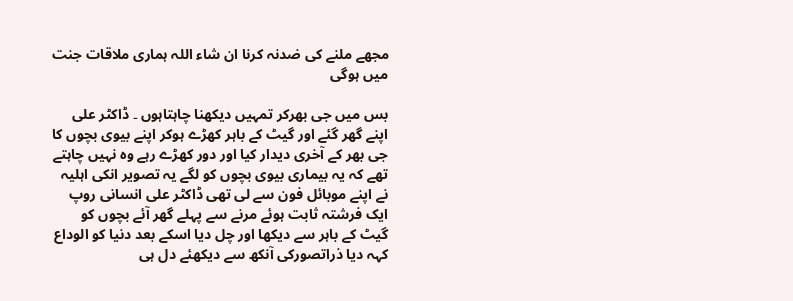مجھے ملنے کی ضدنہ کرنا ان شاء اللہ ہماری ملاقات جنت میں ہوگی

بس میں جی بھرکر تمہیں دیکھنا چاہتاہوں ۔ ڈاکٹر علی اپنے گھر گئے اور گیٹ کے باہر کھڑے ہوکر اپنے بیوی بچوں کا جی بھر کے آخری دیدار کیا اور دور کھڑے رہے وہ نہیں چاہتے تھے کہ یہ بیماری بیوی بچوں کو لگے یہ تصویر انکی اہلیہ نے اپنے موبائل فون سے لی تھی ڈاکٹر علی انسانی روپ ایک فرشتہ ثابت ہوئے مرنے سے پہلے گھر آئے بچوں کو گیٹ کے باہر سے دیکھا اور چل دیا اسکے بعد دنیا کو الوداع کہہ دیا ذراتصورکی آنکھ سے دیکھئے دل ہی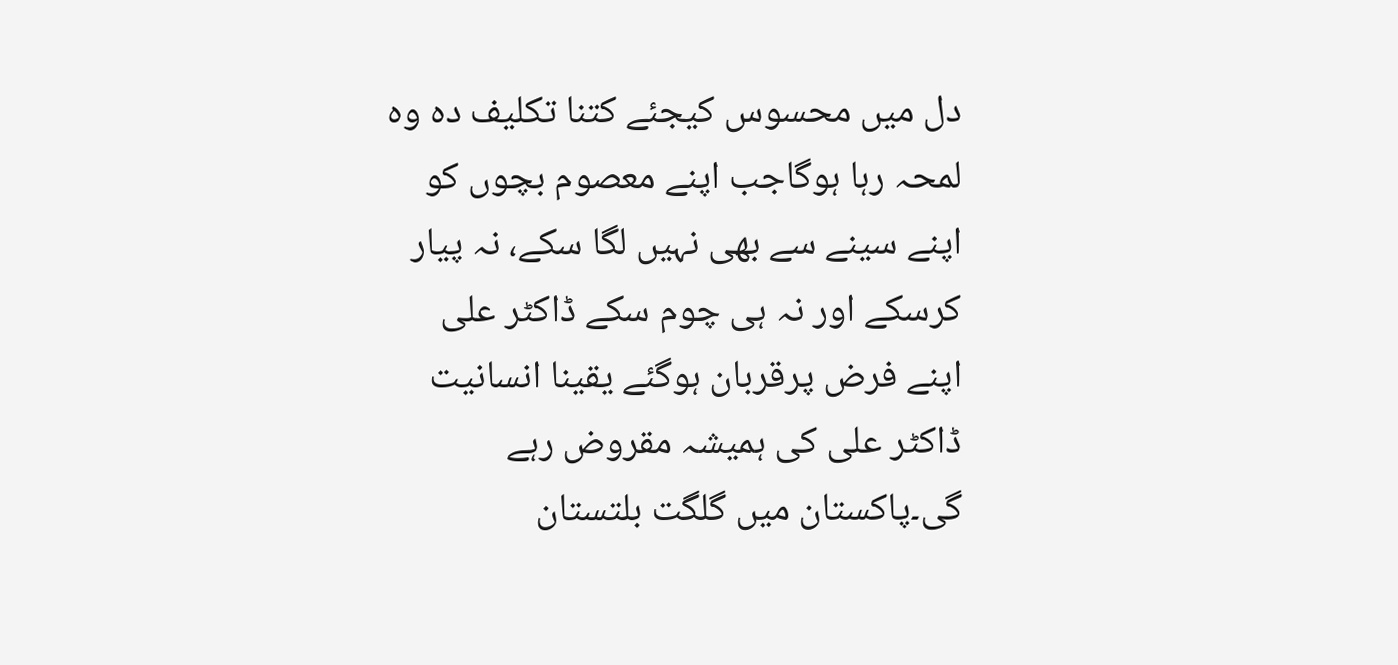دل میں محسوس کیجئے کتنا تکلیف دہ وہ لمحہ رہا ہوگاجب اپنے معصوم بچوں کو اپنے سینے سے بھی نہیں لگا سکے، نہ پیار کرسکے اور نہ ہی چوم سکے ڈاکٹر علی اپنے فرض پرقربان ہوگئے یقینا انسانیت ڈاکٹر علی کی ہمیشہ مقروض رہے گی۔پاکستان میں گلگت بلتستان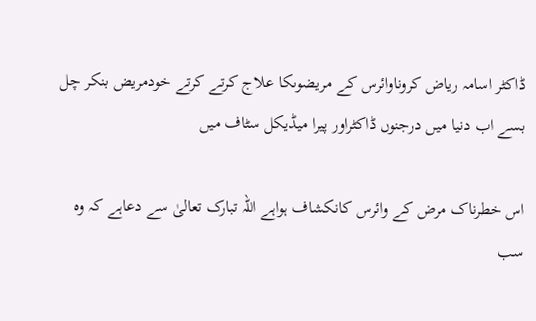ڈاکٹر اسامہ ریاض کروناوائرس کے مریضوںکا علاج کرتے کرتے خودمریض بنکر چل بسے اب دنیا میں درجنوں ڈاکٹراور پیرا میڈیکل سٹاف میں

اس خطرناک مرض کے وائرس کانکشاف ہواہے اللہ تبارک تعالیٰ سے دعاہے کہ وہ سب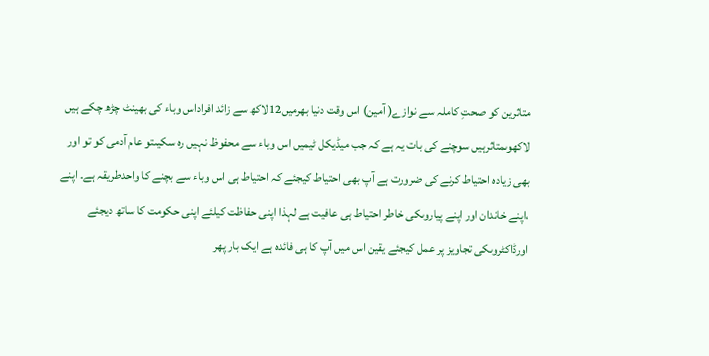متاثرین کو صحتِ کاملہ سے نوازے( آمین) اس وقت دنیا بھرمیں12لاکھ سے زائد افراداس وباء کی بھینٹ چڑھ چکے ہیں لاکھوںمتاثرہیں سوچنے کی بات یہ ہے کہ جب میڈیکل ٹیمیں اس وباء سے محفوظ نہیں رہ سکیںتو عام آدمی کو تو اور بھی زیادہ احتیاط کرنے کی ضرورت ہے آپ بھی احتیاط کیجئے کہ احتیاط ہی اس وباء سے بچنے کا واحدطریقہ ہے۔ اپنے ،اپنے خاندان اور اپنے پیاروںکی خاطر احتیاط ہی عافیت ہے لہذا اپنی حفاظت کیلئے اپنی حکومت کا ساتھ دیجئے اورڈاکٹروںکی تجاویز پر عمل کیجئے یقین اس میں آپ کا ہی فائدہ ہے ایک بار پھر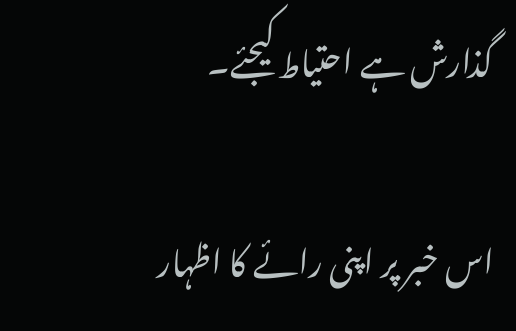گذارش ہے احتیاط کیجئے۔

اس خبر پر اپنی رائے کا اظہار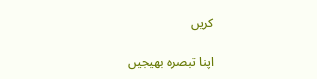کریں

اپنا تبصرہ بھیجیں